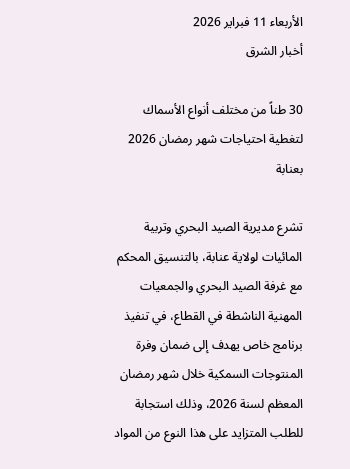الأربعاء 11 فبراير 2026
أخبار الشرق

30 طناً من مختلف أنواع الأسماك لتغطية احتياجات شهر رمضان 2026 بعنابة

تشرع مديرية الصيد البحري وتربية المائيات لولاية عنابة، بالتنسيق المحكم مع غرفة الصيد البحري والجمعيات المهنية الناشطة في القطاع، في تنفيذ برنامج خاص يهدف إلى ضمان وفرة المنتوجات السمكية خلال شهر رمضان المعظم لسنة 2026، وذلك استجابة للطلب المتزايد على هذا النوع من المواد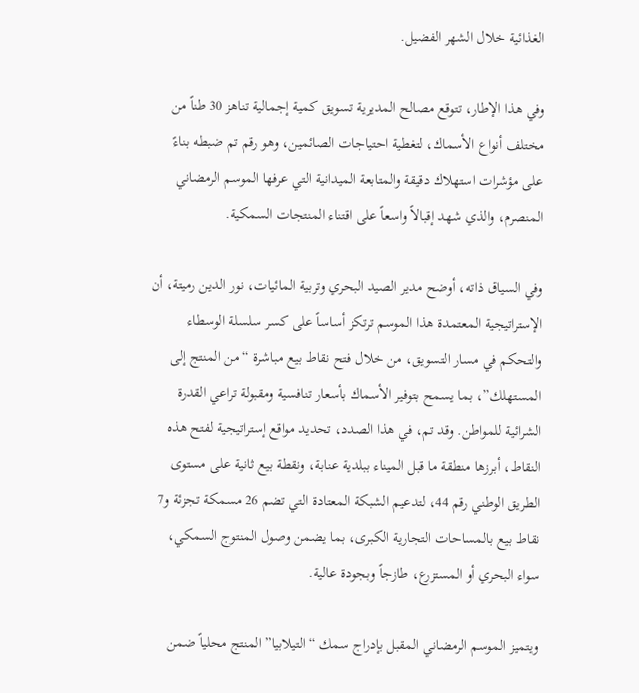الغذائية خلال الشهر الفضيل.

وفي هذا الإطار، تتوقع مصالح المديرية تسويق كمية إجمالية تناهز 30 طناً من مختلف أنواع الأسماك، لتغطية احتياجات الصائمين، وهو رقم تم ضبطه بناءً على مؤشرات استهلاك دقيقة والمتابعة الميدانية التي عرفها الموسم الرمضاني المنصرم، والذي شهد إقبالاً واسعاً على اقتناء المنتجات السمكية.

وفي السياق ذاته، أوضح مدير الصيد البحري وتربية المائيات، نور الدين رميتة، أن الإستراتيجية المعتمدة هذا الموسم ترتكز أساساً على كسر سلسلة الوسطاء والتحكم في مسار التسويق، من خلال فتح نقاط بيع مباشرة “من المنتج إلى المستهلك”، بما يسمح بتوفير الأسماك بأسعار تنافسية ومقبولة تراعي القدرة الشرائية للمواطن. وقد تم، في هذا الصدد، تحديد مواقع إستراتيجية لفتح هذه النقاط، أبرزها منطقة ما قبل الميناء ببلدية عنابة، ونقطة بيع ثانية على مستوى الطريق الوطني رقم 44، لتدعيم الشبكة المعتادة التي تضم 26 مسمكة تجزئة و7 نقاط بيع بالمساحات التجارية الكبرى، بما يضمن وصول المنتوج السمكي، سواء البحري أو المستزرع، طازجاً وبجودة عالية.

ويتميز الموسم الرمضاني المقبل بإدراج سمك “التيلابيا” المنتج محلياً ضمن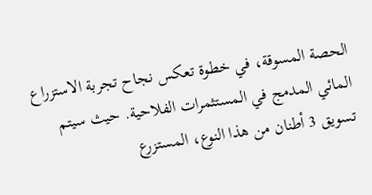الحصة المسوقة، في خطوة تعكس نجاح تجربة الاستزراع المائي المدمج في المستثمرات الفلاحية. حيث سيتم تسويق 3 أطنان من هذا النوع، المستزرع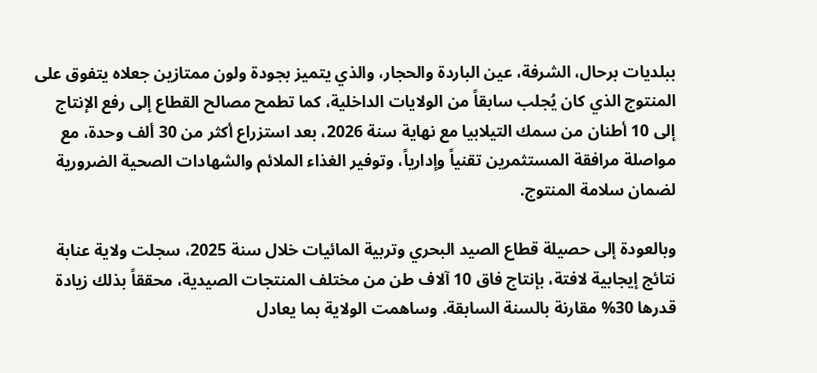ببلديات برحال، الشرفة، عين الباردة والحجار، والذي يتميز بجودة ولون ممتازين جعلاه يتفوق على المنتوج الذي كان يُجلب سابقاً من الولايات الداخلية، كما تطمح مصالح القطاع إلى رفع الإنتاج إلى 10 أطنان من سمك التيلابيا مع نهاية سنة 2026، بعد استزراع أكثر من 30 ألف وحدة، مع مواصلة مرافقة المستثمرين تقنياً وإدارياً، وتوفير الغذاء الملائم والشهادات الصحية الضرورية لضمان سلامة المنتوج.

وبالعودة إلى حصيلة قطاع الصيد البحري وتربية المائيات خلال سنة 2025، سجلت ولاية عنابة نتائج إيجابية لافتة، بإنتاج فاق 10 آلاف طن من مختلف المنتجات الصيدية، محققاً بذلك زيادة قدرها 30% مقارنة بالسنة السابقة. وساهمت الولاية بما يعادل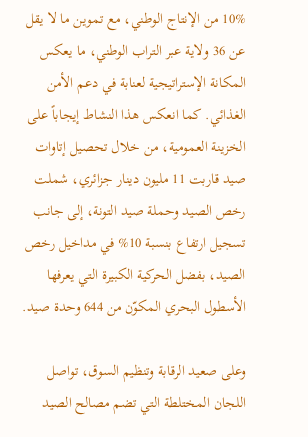10% من الإنتاج الوطني، مع تموين ما لا يقل عن 36 ولاية عبر التراب الوطني، ما يعكس المكانة الإستراتيجية لعنابة في دعم الأمن الغذائي. كما انعكس هذا النشاط إيجاباً على الخزينة العمومية، من خلال تحصيل إتاوات صيد قاربت 11 مليون دينار جزائري، شملت رخص الصيد وحملة صيد التونة، إلى جانب تسجيل ارتفاع بنسبة 10% في مداخيل رخص الصيد، بفضل الحركية الكبيرة التي يعرفها الأسطول البحري المكوّن من 644 وحدة صيد.

وعلى صعيد الرقابة وتنظيم السوق، تواصل اللجان المختلطة التي تضم مصالح الصيد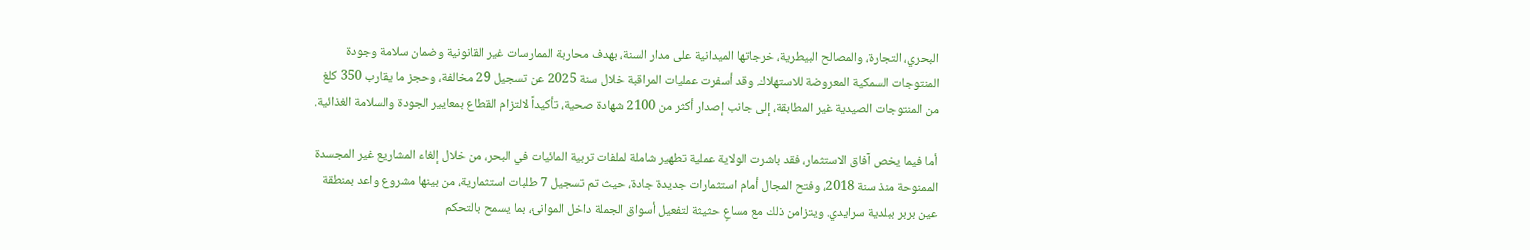البحري، التجارة، والمصالح البيطرية، خرجاتها الميدانية على مدار السنة، بهدف محاربة الممارسات غير القانونية وضمان سلامة وجودة المنتوجات السمكية المعروضة للاستهلاك. وقد أسفرت عمليات المراقبة خلال سنة 2025 عن تسجيل 29 مخالفة، وحجز ما يقارب 350 كلغ من المنتوجات الصيدية غير المطابقة، إلى جانب إصدار أكثر من 2100 شهادة صحية، تأكيداً لالتزام القطاع بمعايير الجودة والسلامة الغذائية.

أما فيما يخص آفاق الاستثمار، فقد باشرت الولاية عملية تطهير شاملة لملفات تربية المائيات في البحر، من خلال إلغاء المشاريع غير المجسدة الممنوحة منذ سنة 2018، وفتح المجال أمام استثمارات جديدة جادة، حيث تم تسجيل 7 طلبات استثمارية، من بينها مشروع واعد بمنطقة عين بربر ببلدية سرايدي. ويتزامن ذلك مع مساعٍ حثيثة لتفعيل أسواق الجملة داخل الموانئ، بما يسمح بالتحكم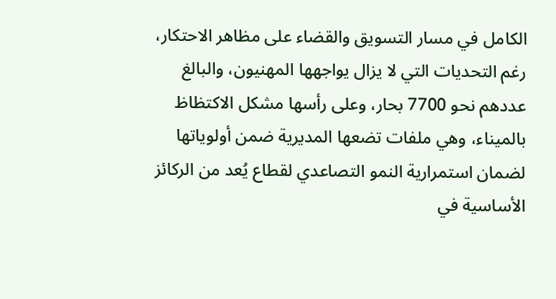الكامل في مسار التسويق والقضاء على مظاهر الاحتكار، رغم التحديات التي لا يزال يواجهها المهنيون، والبالغ عددهم نحو 7700 بحار، وعلى رأسها مشكل الاكتظاظ بالميناء، وهي ملفات تضعها المديرية ضمن أولوياتها لضمان استمرارية النمو التصاعدي لقطاع يُعد من الركائز الأساسية في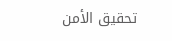تحقيق الأمن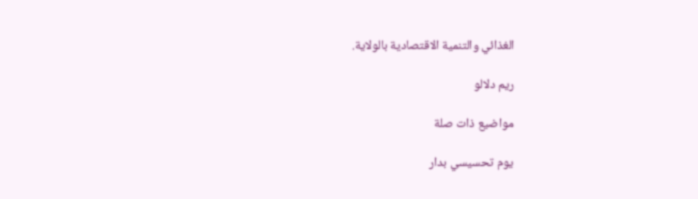الغذائي والتنمية الاقتصادية بالولاية.

ريم دلالو

مواضيع ذات صلة

يوم تحسيسي بدار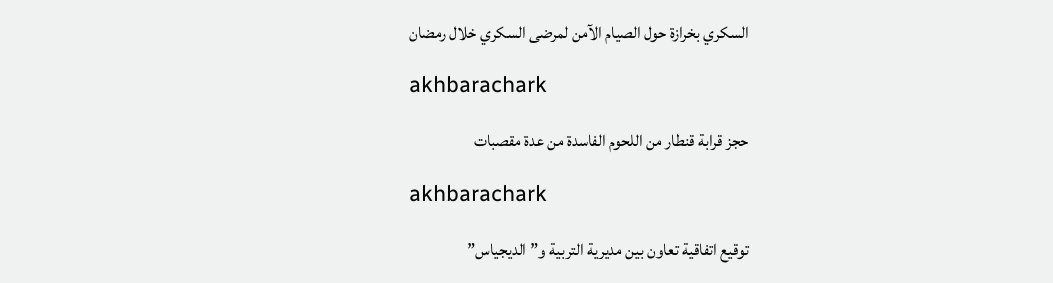السكري بخرازة حول الصيام الآمن لمرضى السكري خلال رمضان

akhbarachark

حجز قرابة قنطار من اللحوم الفاسدة من عدة مقصبات

akhbarachark

توقيع اتفاقية تعاون بين مديرية التربية و”الديجياس”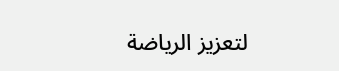لتعزيز الرياضة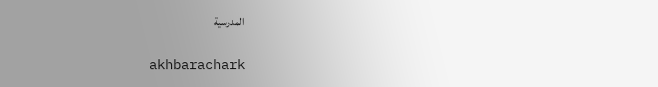المدرسية

akhbarachark